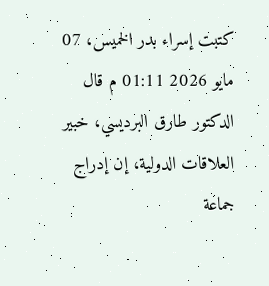كتبت إسراء بدر الخميس، 07 مايو 2026 01:11 م قال الدكتور طارق البرديسي، خبير العلاقات الدولية، إن إدراج جماعة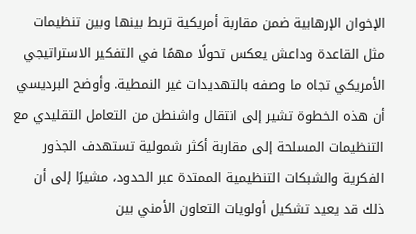الإخوان الإرهابية ضمن مقاربة أمريكية تربط بينها وبين تنظيمات مثل القاعدة وداعش يعكس تحولًا مهمًا في التفكير الاستراتيجي الأمريكي تجاه ما وصفه بالتهديدات غير النمطية. وأوضح البرديسي أن هذه الخطوة تشير إلى انتقال واشنطن من التعامل التقليدي مع التنظيمات المسلحة إلى مقاربة أكثر شمولية تستهدف الجذور الفكرية والشبكات التنظيمية الممتدة عبر الحدود، مشيرًا إلى أن ذلك قد يعيد تشكيل أولويات التعاون الأمني بين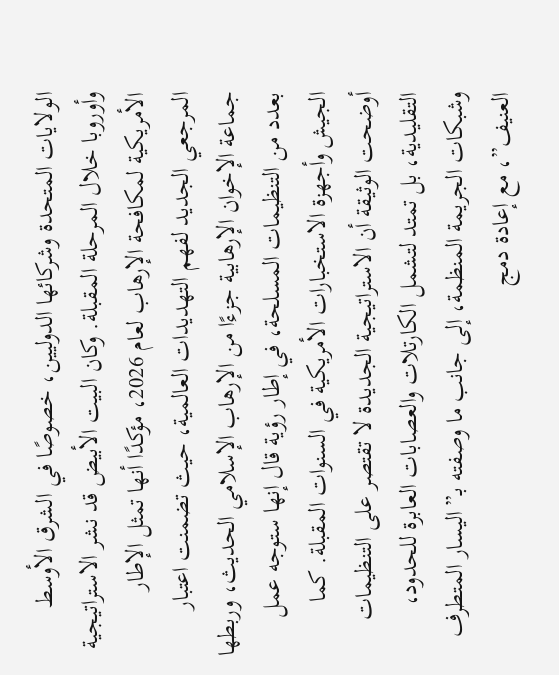الولايات المتحدة وشركائها الدوليين، خصوصًا في الشرق الأوسط وأوروبا خلال المرحلة المقبلة. وكان البيت الأبيض قد نشر الاستراتيجية الأمريكية لمكافحة الإرهاب لعام 2026، مؤكدًا أنها تمثل الإطار المرجعي الجديد لفهم التهديدات العالمية، حيث تضمنت اعتبار جماعة الإخوان الإرهابية جزءًا من الإرهاب الإسلامي الحديث، وربطها بعدد من التنظيمات المسلحة، في إطار رؤية قال إنها ستوجه عمل الجيش وأجهزة الاستخبارات الأمريكية في السنوات المقبلة. كما أوضحت الوثيقة أن الاستراتيجية الجديدة لا تقتصر على التنظيمات التقليدية، بل تمتد لتشمل الكارتلات والعصابات العابرة للحدود، وشبكات الجريمة المنظمة، إلى جانب ما وصفته بـ”اليسار المتطرف العنيف”، مع إعادة دمج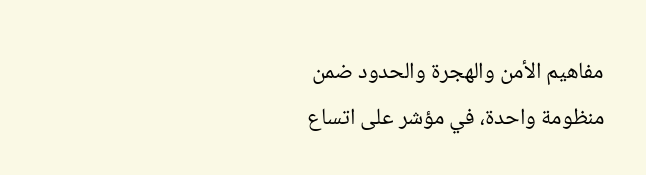مفاهيم الأمن والهجرة والحدود ضمن منظومة واحدة، في مؤشر على اتساع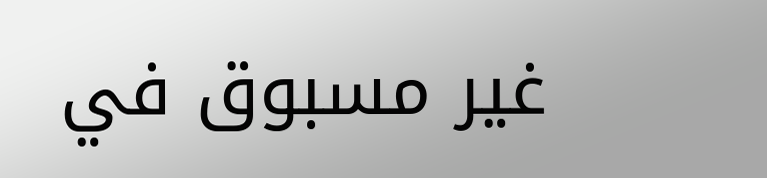غير مسبوق في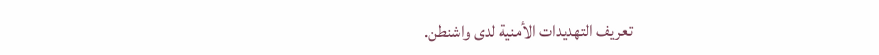تعريف التهديدات الأمنية لدى واشنطن.